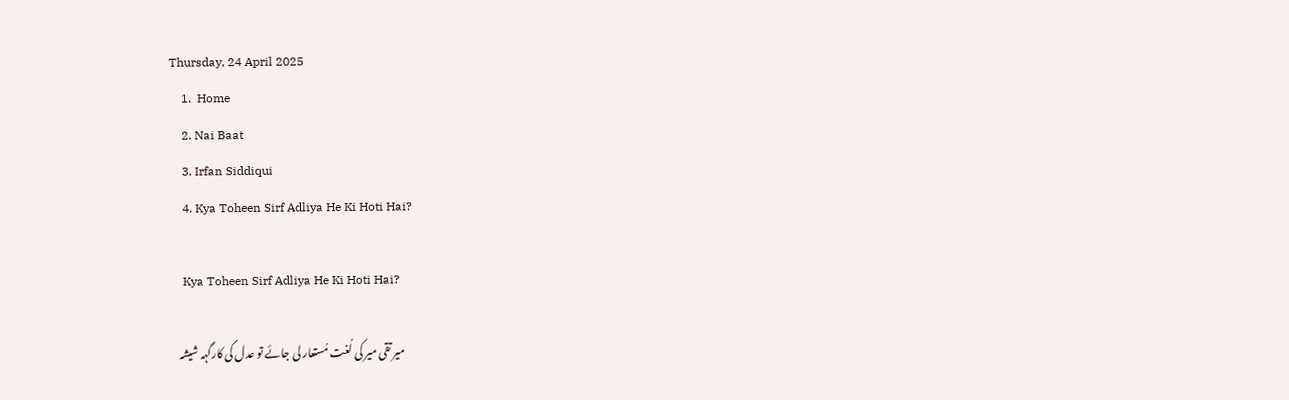Thursday, 24 April 2025
    1.  Home
    2. Nai Baat
    3. Irfan Siddiqui
    4. Kya Toheen Sirf Adliya He Ki Hoti Hai?

    Kya Toheen Sirf Adliya He Ki Hoti Hai?

    میر تقی میر کی لُغت مُستعار لی جائے تو عدل کی کارگہہ شیشہ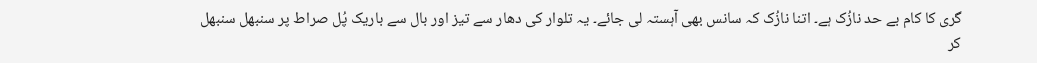گری کا کام بے حد نازُک ہے۔ اتنا نازُک کہ سانس بھی آہستہ لی جائے۔ یہ تلوار کی دھار سے تیز اور بال سے باریک پُل صراط پر سنبھل سنبھل کر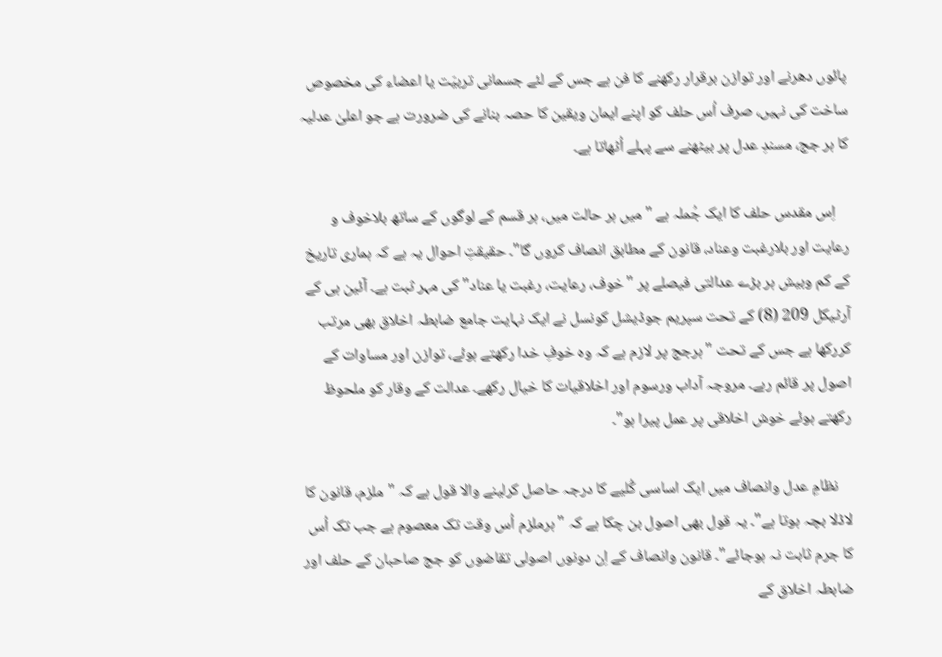پائوں دھرنے اور توازن برقرار رکھنے کا فن ہے جس کے لئے جسمانی تربیّت یا اعضاء کی مخصوص ساخت کی نہیں، صرف اُس حلف کو اپنے ایمان ویقین کا حصہ بنانے کی ضرورت ہے جو اعلیٰ عدلیہ کا ہر جج، مسندِ عدل پر بیٹھنے سے پہلے اُٹھاتا ہے۔

    اِس مقدس حلف کا ایک جُملہ ہے "میں ہر حالت میں، ہر قسم کے لوگوں کے ساتھ بلاخوف و رعایت اور بلارغبت وعناد، قانون کے مطابق انصاف کروں گا"۔ حقیقتِ احوال یہ ہے کہ ہماری تاریخ کے کم وبیش ہر بڑے عدالتی فیصلے پر "خوف، رعایت، رغبت یا عناد" کی مہر ثبت ہے۔ آئین ہی کے آرٹیکل 209 (8) کے تحت سپریم جوڈیشل کونسل نے ایک نہایت جامع ضابطہ اخلاق بھی مرتب کررکھا ہے جس کے تحت "ہرجج پر لازم ہے کہ وہ خوفِ خدا رکھتے ہوئے، توازن اور مساوات کے اصول پر قائم رہے۔ مروجہ آداب ورسوم اور اخلاقیات کا خیال رکھے۔ عدالت کے وقار کو ملحوظ رکھتے ہوئے خوش اخلاقی پر عمل پیرا ہو"۔

    نظامِ عدل وانصاف میں ایک اساسی کُلیے کا درجہ حاصل کرلینے والا قول ہے کہ "ملزم، قانون کا لاڈلا بچہ ہوتا ہے"۔ یہ قول بھی اصول بن چکا ہے کہ "ہرملزم اُس وقت تک معصوم ہے جب تک اُس کا جرم ثابت نہ ہوجائے"۔ قانون وانصاف کے اِن دونوں اصولی تقاضوں کو جج صاحبان کے حلف اور ضابطہ اخلاق کے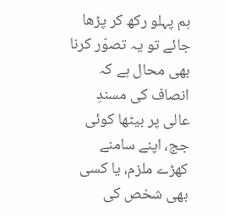ہم پہلو رکھ کر پڑھا جائے تو یہ تصوّر کرنا بھی محال ہے کہ انصاف کی مسندِ عالی پر بیٹھا کوئی جج، اپنے سامنے کھڑے ملزم، یا کسی بھی شخص کی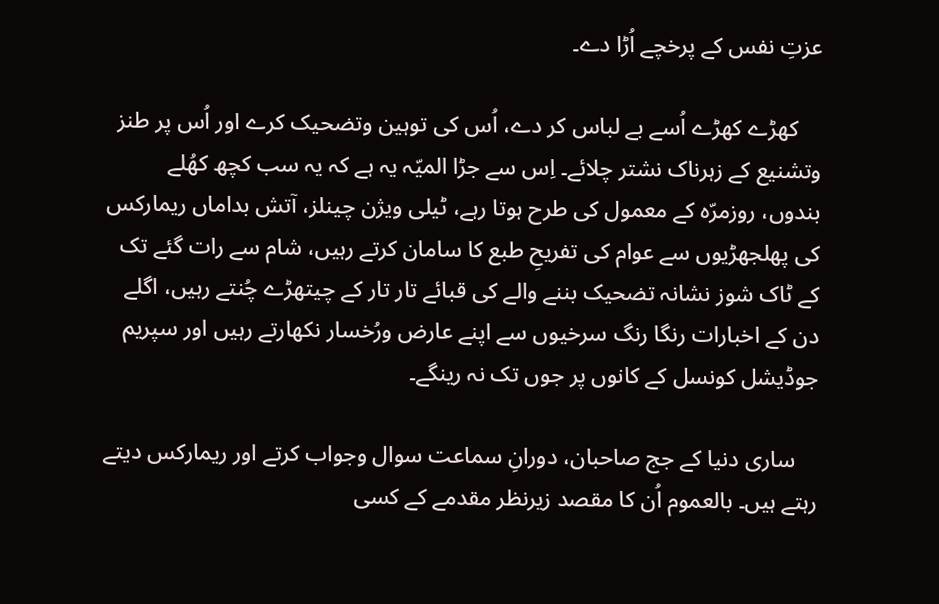عزتِ نفس کے پرخچے اُڑا دے۔

    کھڑے کھڑے اُسے بے لباس کر دے، اُس کی توہین وتضحیک کرے اور اُس پر طنز وتشنیع کے زہرناک نشتر چلائے۔ اِس سے جڑا المیّہ یہ ہے کہ یہ سب کچھ کھُلے بندوں، روزمرّہ کے معمول کی طرح ہوتا رہے، ٹیلی ویژن چینلز، آتش بداماں ریمارکس کی پھلجھڑیوں سے عوام کی تفریحِ طبع کا سامان کرتے رہیں، شام سے رات گئے تک کے ٹاک شوز نشانہ تضحیک بننے والے کی قبائے تار تار کے چیتھڑے چُنتے رہیں، اگلے دن کے اخبارات رنگا رنگ سرخیوں سے اپنے عارض ورُخسار نکھارتے رہیں اور سپریم جوڈیشل کونسل کے کانوں پر جوں تک نہ رینگے۔

    ساری دنیا کے جج صاحبان، دورانِ سماعت سوال وجواب کرتے اور ریمارکس دیتے رہتے ہیں۔ بالعموم اُن کا مقصد زیرنظر مقدمے کے کسی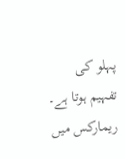پہلو کی تفہیم ہوتا ہے۔ ریمارکس میں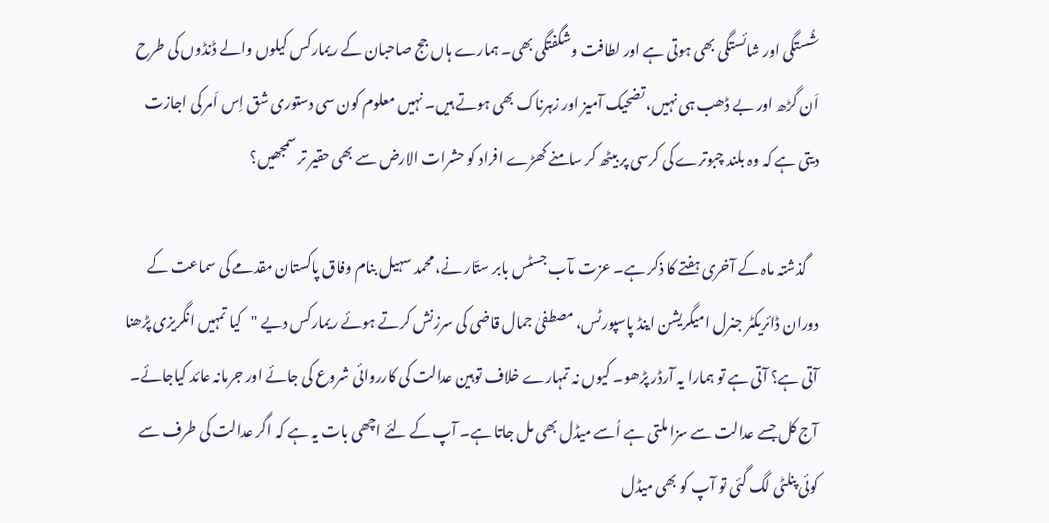شُستگی اور شائستگی بھی ہوتی ہے اور لطافت وشگفتگی بھی۔ ہمارے ہاں جج صاحبان کے ریمارکس کیلوں والے ڈنڈوں کی طرح اَن گڑھ اور بے ڈھب ہی نہیں، تضحیک آمیز اور زہرناک بھی ہوتے ہیں۔ نہیں معلوم کون سی دستوری شق اِس اَمر کی اجازت دیتی ہے کہ وہ بلند چبوترے کی کرسی پر بیٹھ کر سامنے کھڑے افراد کو حشرات الارض سے بھی حقیر تر سمجھیں؟

    گذشتہ ماہ کے آخری ہفتے کا ذکر ہے۔ عزت مآب جسٹس بابر ستّار نے، محمد سہیل بنام وفاق پاکستان مقدمے کی سماعت کے دوران ڈائریکٹر جنرل امیگریشن اینڈ پاسپورٹس، مصطفیٰ جمال قاضی کی سرزنش کرتے ہوئے ریمارکس دیے "کیا تمہیں انگریزی پڑھنا آتی ہے؟ آتی ہے تو ہمارا یہ آرڈر پڑھو۔ کیوں نہ تمہارے خلاف توہین عدالت کی کارروائی شروع کی جائے اور جرمانہ عائد کیاجائے۔ آج کل جسے عدالت سے سزا ملتی ہے اُسے میڈل بھی مل جاتا ہے۔ آپ کے لئے اچھی بات یہ ہے کہ اگر عدالت کی طرف سے کوئی پنلٹی لگ گئی تو آپ کو بھی میڈل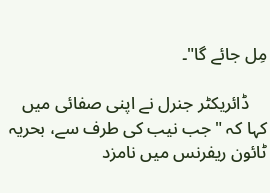مِل جائے گا"۔

    ڈائریکٹر جنرل نے اپنی صفائی میں کہا کہ "جب نیب کی طرف سے، بحریہ ٹائون ریفرنس میں نامزد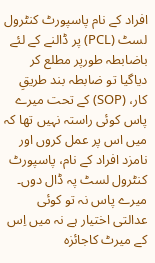افراد کے نام پاسپورٹ کنٹرول لسٹ (PCL) پر ڈالنے کے لئے باضابطہ طورپر مطلع کر دیاگیا تو ضابطہ بند طریقِ کار، (SOP) کے تحت میرے پاس کوئی راستہ نہیں تھا کہ میں اس پر عمل کروں اور نامزد افراد کے نام، پاسپورٹ کنٹرول لسٹ پہ ڈال دوں۔ میرے پاس نہ تو کوئی عدالتی اختیار ہے نہ میں اِس کے میرٹ کاجائزہ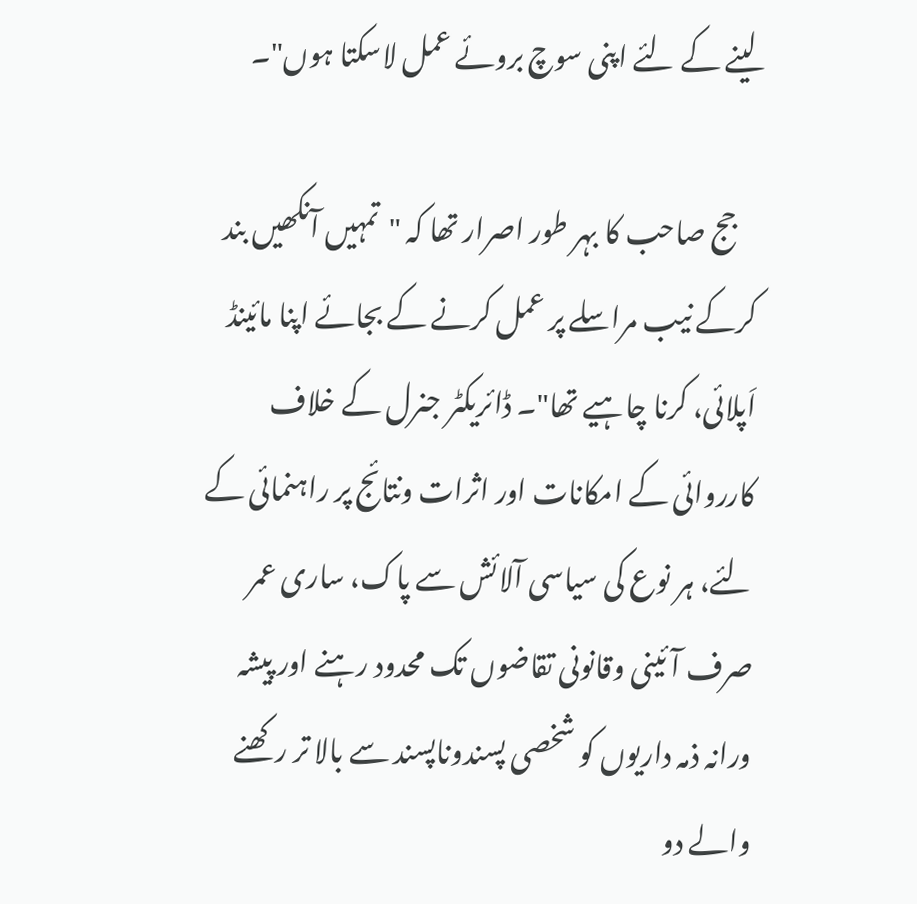لینے کے لئے اپنی سوچ بروئے عمل لاسکتا ہوں"۔

    جج صاحب کا بہر طور اصرار تھا کہ "تمہیں آنکھیں بند کرکے نیب مراسلے پر عمل کرنے کے بجائے اپنا مائینڈ اَپلائی، کرنا چاہیے تھا"۔ ڈائریکٹر جنرل کے خلاف کارروائی کے امکانات اور اثرات ونتائج پر راہنمائی کے لئے، ہر نوع کی سیاسی آلائش سے پاک، ساری عمر صرف آئینی وقانونی تقاضوں تک محدود رہنے اور پیشہ ورانہ ذمہ داریوں کو شخصی پسندوناپسند سے بالا تر رکھنے والے دو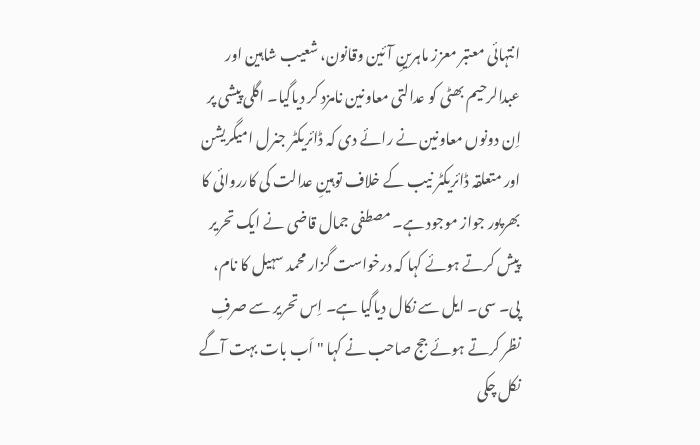انتہائی معتبر معزز ماہرینِ آئین وقانون، شعیب شاہین اور عبدالرحیم بھٹی کو عدالتی معاونین نامزد کر دیاگیا۔ اگلی پیشی پر اِن دونوں معاونین نے رائے دی کہ ڈائریکٹر جنرل امیگریشن اور متعلقہ ڈائریکٹر نیب کے خلاف توہینِ عدالت کی کارروائی کا بھرپور جواز موجود ہے۔ مصطفی جمال قاضی نے ایک تحریر پیش کرتے ہوئے کہا کہ درخواست گزار محمد سہیل کا نام، پی۔ سی۔ ایل سے نکال دیاگیا ہے۔ اِس تحریر سے صرفِ نظر کرتے ہوئے جج صاحب نے کہا "اَب بات بہت آگے نکل چکی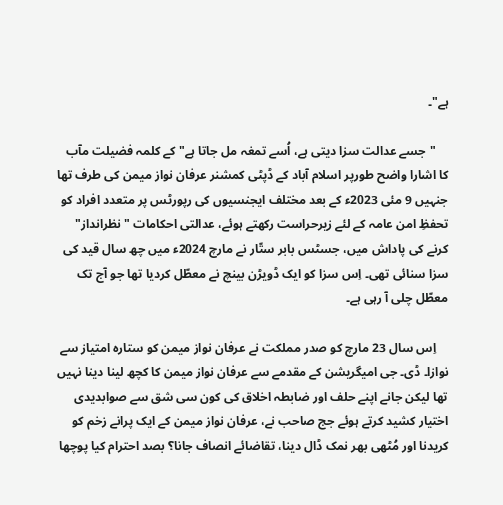ہے"۔

    "جسے عدالت سزا دیتی ہے، اُسے تمغہ مل جاتا ہے" کے کلمہ فضیلت مآب کا اشارا واضح طورپر اسلام آباد کے ڈپٹی کمشنر عرفان نواز میمن کی طرف تھا جنہیں 9 مئی 2023ء کے بعد مختلف ایجنسیوں کی رپورٹس پر متعدد افراد کو تحفظِ امن عامہ کے لئے زیرحراست رکھتے ہوئے، عدالتی احکامات "نظرانداز" کرنے کی پاداش میں، جسٹس بابر ستّار نے مارچ 2024ء میں چھ سال قید کی سزا سنائی تھی۔ اِس سزا کو ایک ڈویڑن بینچ نے معطّل کردیا تھا جو آج تک معطّل چلی آ رہی ہے۔

    اِس سال 23 مارچ کو صدر مملکت نے عرفان نواز میمن کو ستارہ امتیاز سے نوازا۔ ڈی۔ جی امیگریشن کے مقدمے سے عرفان نواز میمن کا کچھ لینا دینا نہیں تھا لیکن جانے اپنے حلف اور ضابطہ اخلاق کی کون سی شق سے صوابدیدی اختیار کشید کرتے ہوئے جج صاحب نے، عرفان نواز میمن کے ایک پرانے زخم کو کریدنا اور مُٹھی بھر نمک ڈال دینا، تقاضائے انصاف جانا؟ بصد احترام کیا پوچھا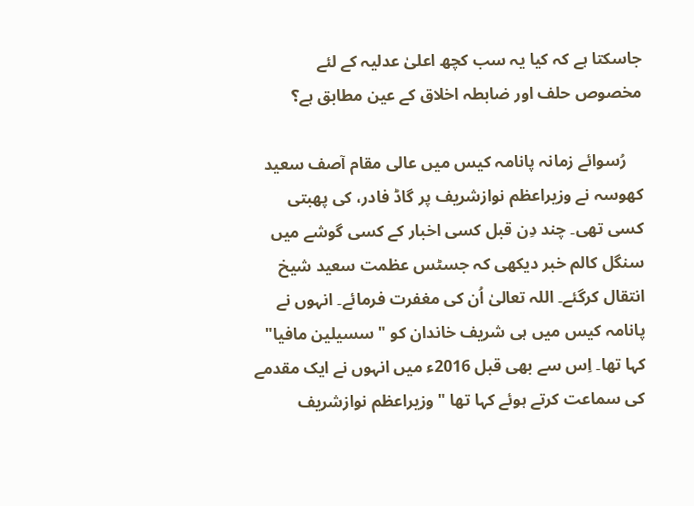جاسکتا ہے کہ کیا یہ سب کچھ اعلیٰ عدلیہ کے لئے مخصوص حلف اور ضابطہ اخلاق کے عین مطابق ہے؟

    رُسوائے زمانہ پانامہ کیس میں عالی مقام آصف سعید کھوسہ نے وزیراعظم نوازشریف پر گاڈ فادر، کی پھبتی کسی تھی۔ چند دِن قبل کسی اخبار کے کسی گوشے میں سنگل کالم خبر دیکھی کہ جسٹس عظمت سعید شیخ انتقال کرگئے۔ اللہ تعالیٰ اُن کی مغفرت فرمائے۔ انہوں نے پانامہ کیس میں ہی شریف خاندان کو "سسیلین مافیا" کہا تھا۔ اِس سے بھی قبل 2016ء میں انہوں نے ایک مقدمے کی سماعت کرتے ہوئے کہا تھا "وزیراعظم نوازشریف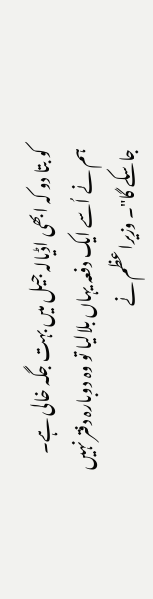کو بتا دو کہ ابھی اڈیالہ جیل میں بہت جگہ خالی ہے۔ ہم نے اُسے ایک دفعہ یہاں بلالیا تو وہ دوبارہ دفتر نہیں جاسکے گا"۔ وزیراعظم نے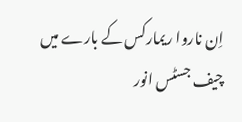اِن ناروا ریمارکس کے بارے میں چیف جسٹس انور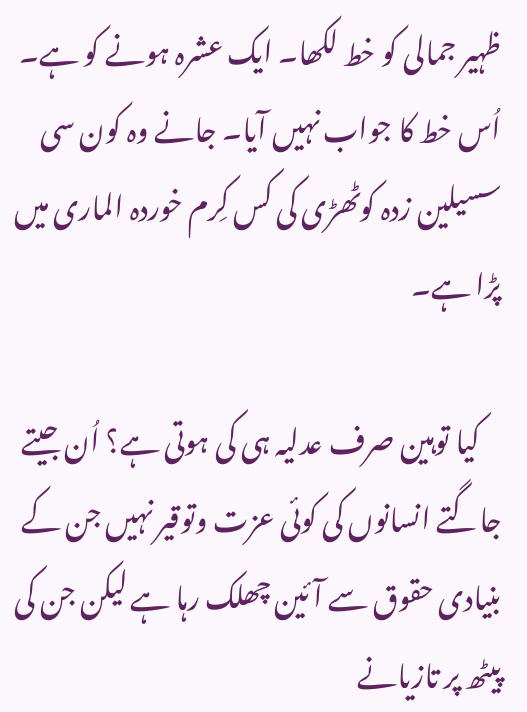ظہیر جمالی کو خط لکھا۔ ایک عشرہ ہونے کو ہے۔ اُس خط کا جواب نہیں آیا۔ جانے وہ کون سی سسیلین زدہ کوٹھڑی کی کس کِرم خوردہ الماری میں پڑا ہے۔

    کیا توہین صرف عدلیہ ہی کی ہوتی ہے؟ اُن جیتے جاگتے انسانوں کی کوئی عزت وتوقیر نہیں جن کے بنیادی حقوق سے آئین چھلک رہا ہے لیکن جن کی پیٹھ پر تازیانے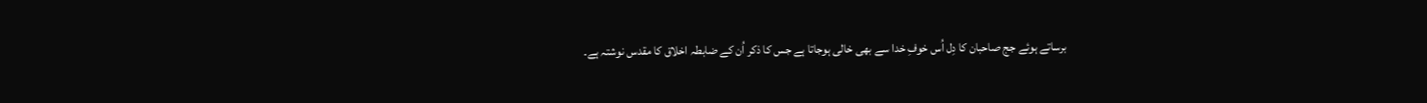برساتے ہوئے جج صاحبان کا دِل اُس خوفِ خدا سے بھی خالی ہوجاتا ہے جس کا ذکر اُن کے ضابطہ اخلاق کا مقدس نوشتہ ہے۔